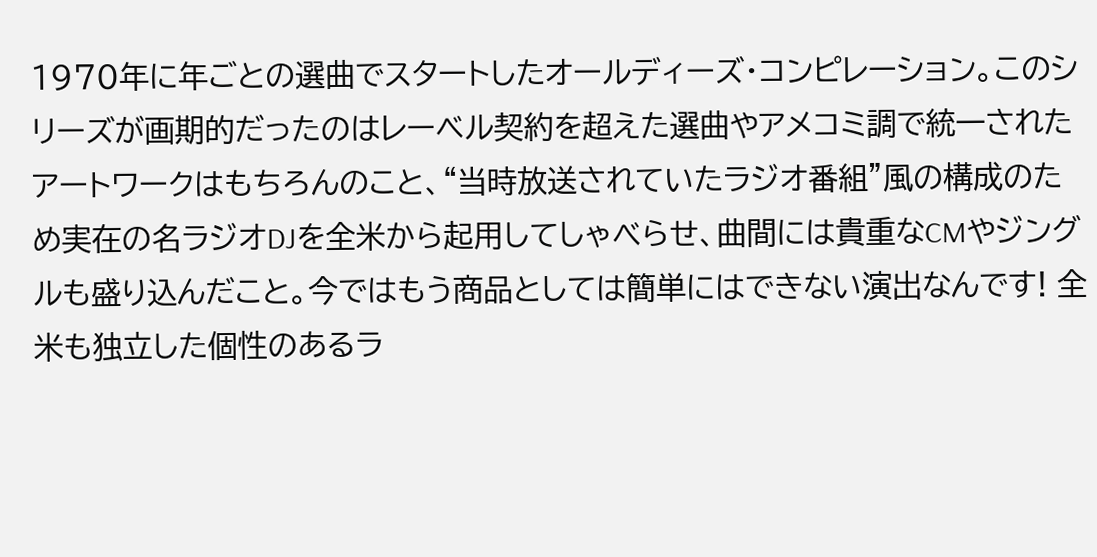1970年に年ごとの選曲でスタートしたオールディーズ・コンピレーション。このシリーズが画期的だったのはレーベル契約を超えた選曲やアメコミ調で統一されたアートワークはもちろんのこと、“当時放送されていたラジオ番組”風の構成のため実在の名ラジオDJを全米から起用してしゃべらせ、曲間には貴重なCMやジングルも盛り込んだこと。今ではもう商品としては簡単にはできない演出なんです! 全米も独立した個性のあるラ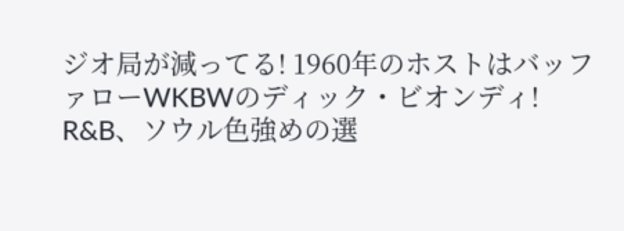ジオ局が減ってる! 1960年のホストはバッファローWKBWのディック・ビオンディ! R&B、ソウル色強めの選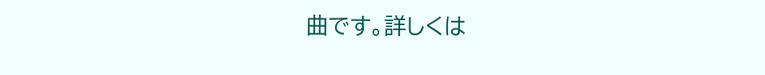曲です。詳しくは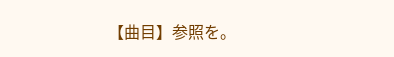【曲目】参照を。